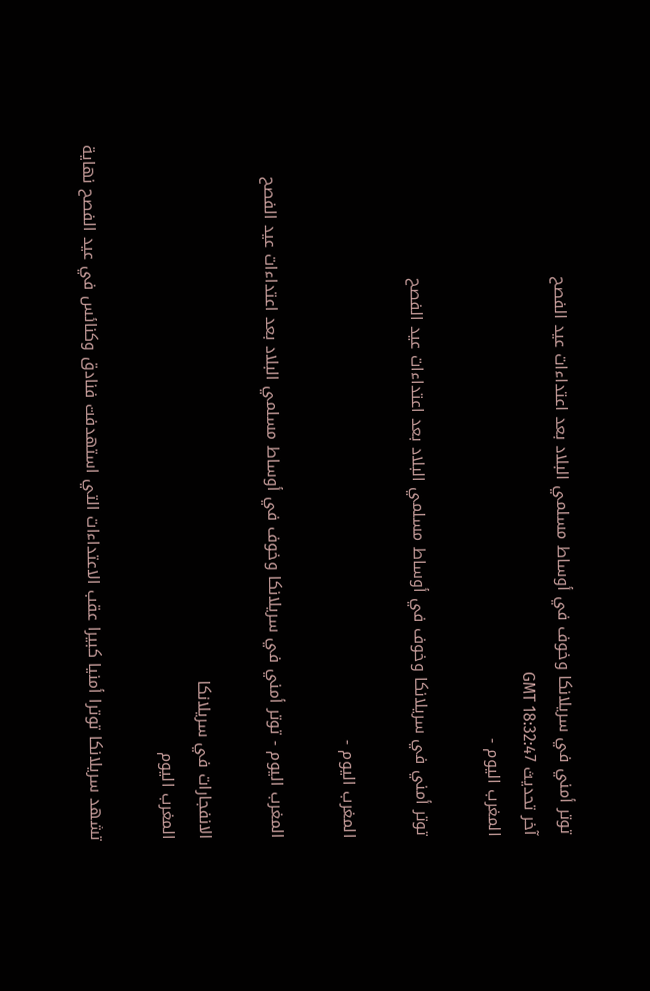توتر أمني في سريلانكا وخوف في أوساط مسلمي البلاد بعد اعتداءات عيد الفصح
آخر تحديث GMT 18:32:47
المغرب اليوم -

توتر أمني في سريلانكا وخوف في أوساط مسلمي البلاد بعد اعتداءات عيد الفصح

المغرب اليوم -

المغرب اليوم - توتر أمني في سريلانكا وخوف في أوساط مسلمي البلاد بعد اعتداءات عيد الفصح

الانفجارات في سريلانكا
المغرب اليوم

تشهد سريلانكا توترا أمنيا كبيرا عقب الاعتداءات التي استهدفت فنادق وكنائس في عيد الفصح نهاية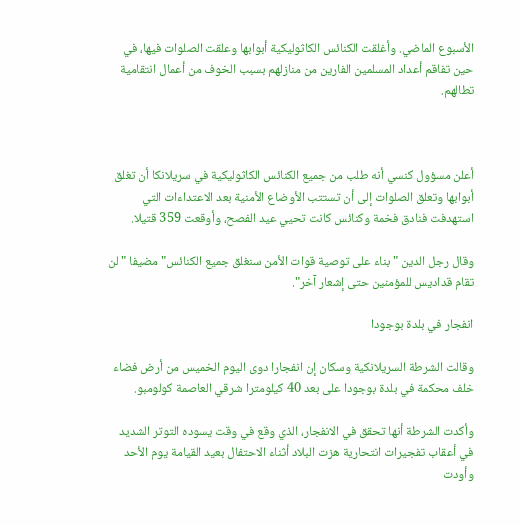الأسبوع الماضي. وأغلقت الكنائس الكاثوليكية أبوابها وعلقت الصلوات فيها، في حين تفاقم أعداد المسلمين الفارين من منازلهم بسبب الخوف من أعمال انتقامية تطالهم.



أعلن مسؤول كنسي أنه طلب من جميع الكنائس الكاثوليكية في سريلانكا أن تغلق أبوابها وتعلق الصلوات إلى أن تستتب الأوضاع الأمنية بعد الاعتداءات التي استهدفت فنادق فخمة وكنائس كانت تحيي عيد الفصح، وأوقعت 359 قتيلا.

وقال رجل الدين "بناء على توصية قوات الأمن سنغلق جميع الكنائس" مضيفا "لن تقام قداديس للمؤمنين حتى إشعار آخر".

انفجار في بلدة بوجودا

وقالت الشرطة السريلانكية وسكان إن انفجارا دوى اليوم الخميس من أرض فضاء خلف محكمة في بلدة بوجودا على بعد 40 كيلومترا شرقي العاصمة كولومبو.

وأكدت الشرطة أنها تحقق في الانفجار، الذي وقع في وقت يسوده التوتر الشديد في أعقاب تفجيرات انتحارية هزت البلاد أثناء الاحتفال بعيد القيامة يوم الأحد وأودت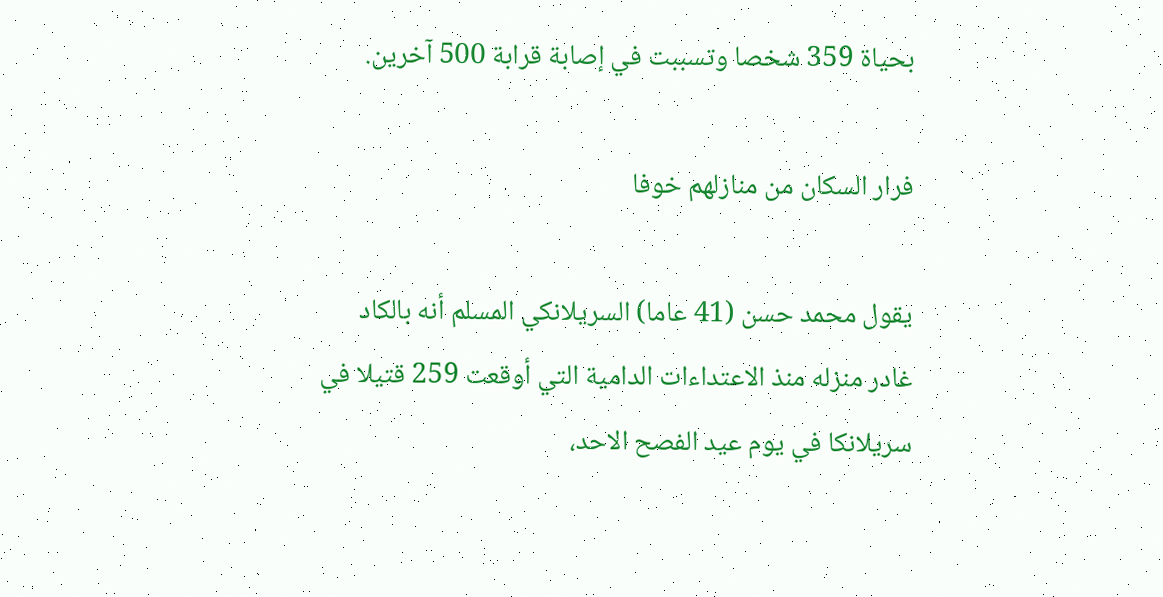بحياة 359 شخصا وتسببت في إصابة قرابة 500 آخرين.

فرار السكان من منازلهم خوفا

يقول محمد حسن (41 عاما) السريلانكي المسلم أنه بالكاد غادر منزله منذ الاعتداءات الدامية التي أوقعت 259 قتيلا في سريلانكا في يوم عيد الفصح الاحد،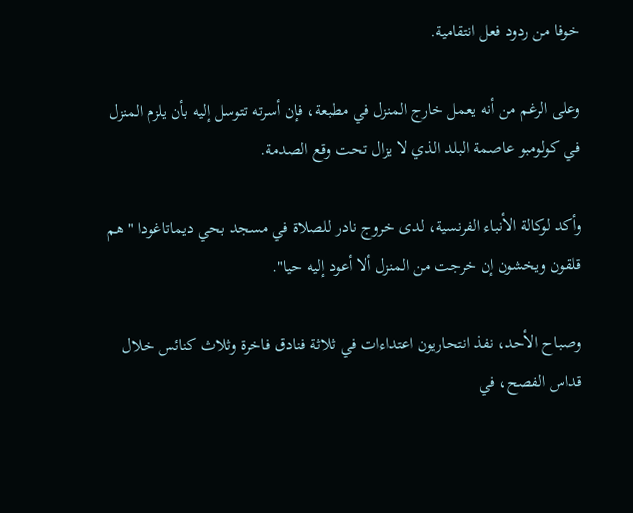خوفا من ردود فعل انتقامية.

وعلى الرغم من أنه يعمل خارج المنزل في مطبعة، فإن أسرته تتوسل إليه بأن يلزم المنزل في كولومبو عاصمة البلد الذي لا يزال تحت وقع الصدمة.

وأكد لوكالة الأنباء الفرنسية، لدى خروج نادر للصلاة في مسجد بحي ديماتاغودا "هم قلقون ويخشون إن خرجت من المنزل ألا أعود إليه حيا".

وصباح الأحد، نفذ انتحاريون اعتداءات في ثلاثة فنادق فاخرة وثلاث كنائس خلال قداس الفصح، في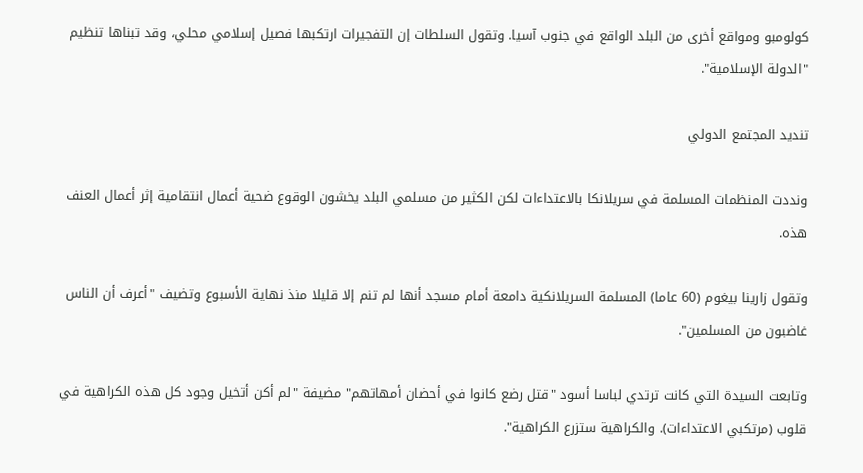كولومبو ومواقع أخرى من البلد الواقع في جنوب آسيا. وتقول السلطات إن التفجيرات ارتكبها فصيل إسلامي محلي، وقد تبناها تنظيم "الدولة الإسلامية".

تنديد المجتمع الدولي

ونددت المنظمات المسلمة في سريلانكا بالاعتداءات لكن الكثير من مسلمي البلد يخشون الوقوع ضحية أعمال انتقامية إثر أعمال العنف هذه.

وتقول زارينا بيغوم (60 عاما) المسلمة السريلانكية دامعة أمام مسجد أنها لم تنم إلا قليلا منذ نهاية الأسبوع وتضيف "أعرف أن الناس غاضبون من المسلمين".

وتابعت السيدة التي كانت ترتدي لباسا أسود "قتل رضع كانوا في أحضان أمهاتهم" مضيفة "لم أكن أتخيل وجود كل هذه الكراهية في قلوب (مرتكبي الاعتداءات). والكراهية ستزرع الكراهية".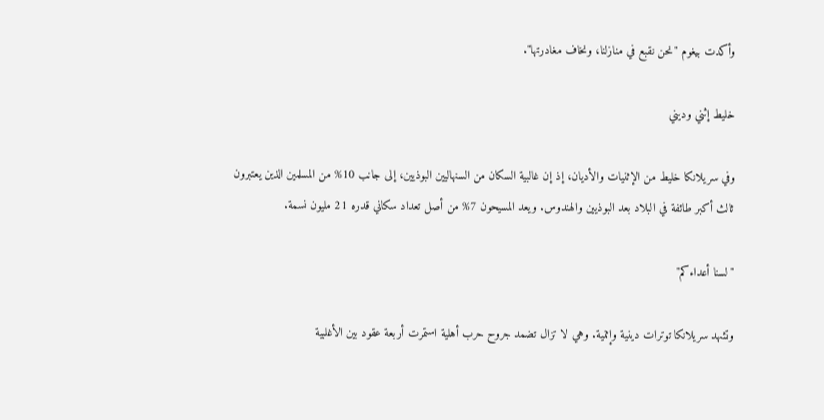وأكدت بيغوم "نحن نقبع في منازلنا، ونخاف مغادرتها".

خليط إثني وديني

وفي سريلانكا خليط من الإثنيات والأديان، إذ إن غالبية السكان من السنهاليين البوذيين، إلى جانب 10% من المسلمين الذين يعتبرون ثالث أكبر طائفة في البلاد بعد البوذيين والهندوس. ويعد المسيحون 7% من أصل تعداد سكاني قدره 21 مليون نسمة.

"لسنا أعداءكم"

وتشهد سريلانكا توترات دينية وإثنية. وهي لا تزال تضمد جروح حرب أهلية استمرت أربعة عقود بين الأغلبية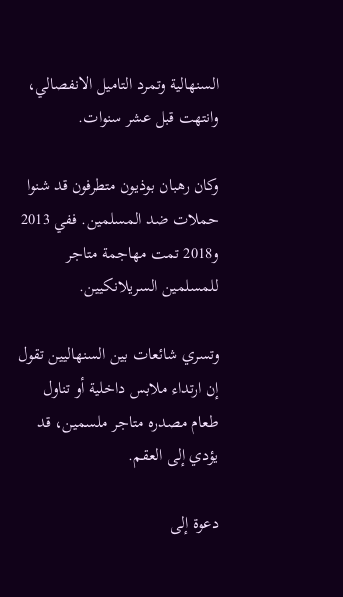السنهالية وتمرد التاميل الانفصالي، وانتهت قبل عشر سنوات.

وكان رهبان بوذيون متطرفون قد شنوا حملات ضد المسلمين. ففي 2013 و2018 تمت مهاجمة متاجر للمسلمين السريلانكيين.

وتسري شائعات بين السنهاليين تقول إن ارتداء ملابس داخلية أو تناول طعام مصدره متاجر ملسمين، قد يؤدي إلى العقم.

دعوة إلى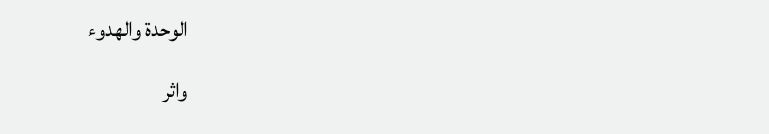الوحدة والهدوء

واثر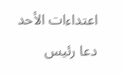اعتداءات الأحد دعا رئيس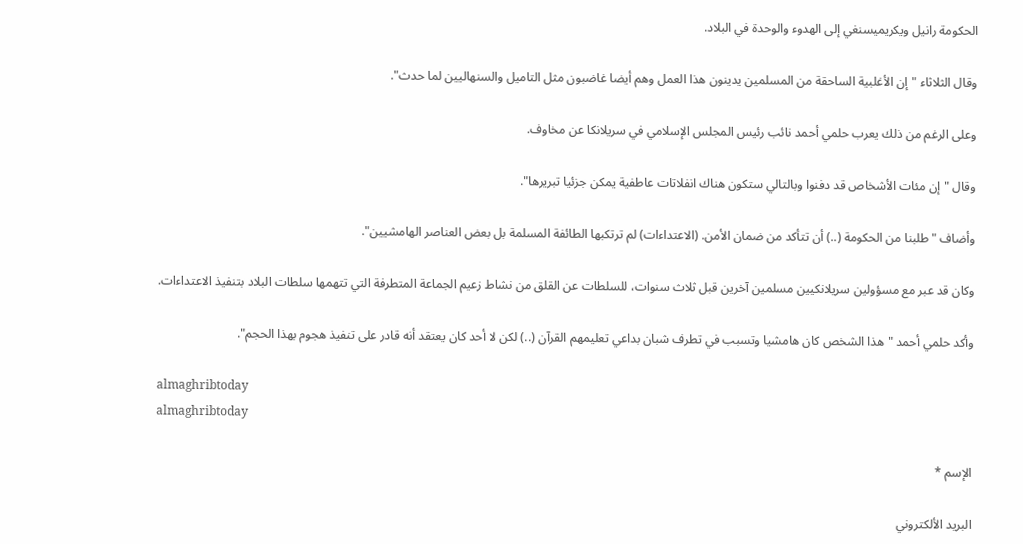الحكومة رانيل ويكريميسنغي إلى الهدوء والوحدة في البلاد.

وقال الثلاثاء "إن الأغلبية الساحقة من المسلمين يدينون هذا العمل وهم أيضا غاضبون مثل التاميل والسنهاليين لما حدث".

وعلى الرغم من ذلك يعرب حلمي أحمد نائب رئيس المجلس الإسلامي في سريلانكا عن مخاوف.

وقال "إن مئات الأشخاص قد دفنوا وبالتالي ستكون هناك انفلاتات عاطفية يمكن جزئيا تبريرها".

وأضاف "طلبنا من الحكومة (..) أن تتأكد من ضمان الأمن. (الاعتداءات) لم ترتكبها الطائفة المسلمة بل بعض العناصر الهامشيين".

وكان قد عبر مع مسؤولين سريلانكيين مسلمين آخرين قبل ثلاث سنوات، للسلطات عن القلق من نشاط زعيم الجماعة المتطرفة التي تتهمها سلطات البلاد بتنفيذ الاعتداءات.

وأكد حلمي أحمد "هذا الشخص كان هامشيا وتسبب في تطرف شبان بداعي تعليمهم القرآن (..) لكن لا أحد كان يعتقد أنه قادر على تنفيذ هجوم بهذا الحجم".

almaghribtoday
almaghribtoday

الإسم *

البريد الألكتروني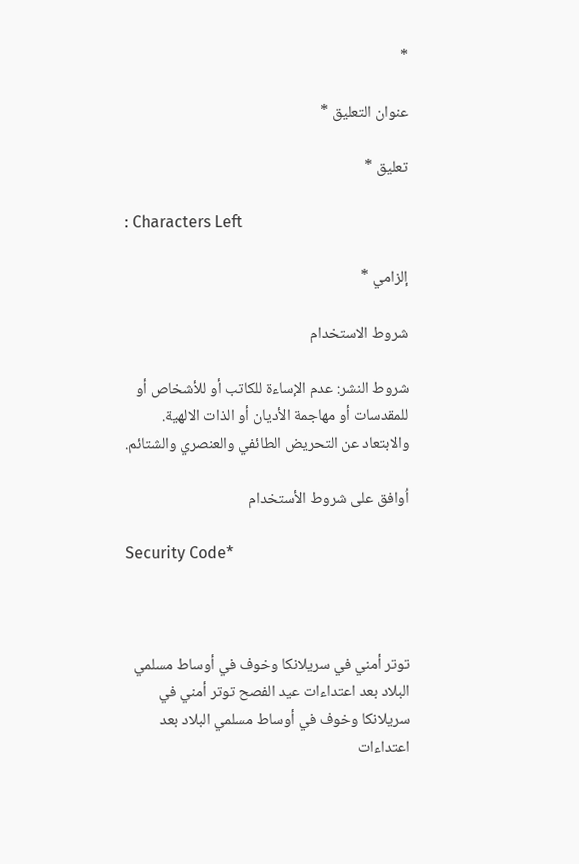*

عنوان التعليق *

تعليق *

: Characters Left

إلزامي *

شروط الاستخدام

شروط النشر: عدم الإساءة للكاتب أو للأشخاص أو للمقدسات أو مهاجمة الأديان أو الذات الالهية. والابتعاد عن التحريض الطائفي والعنصري والشتائم.

اُوافق على شروط الأستخدام

Security Code*



توتر أمني في سريلانكا وخوف في أوساط مسلمي البلاد بعد اعتداءات عيد الفصح توتر أمني في سريلانكا وخوف في أوساط مسلمي البلاد بعد اعتداءات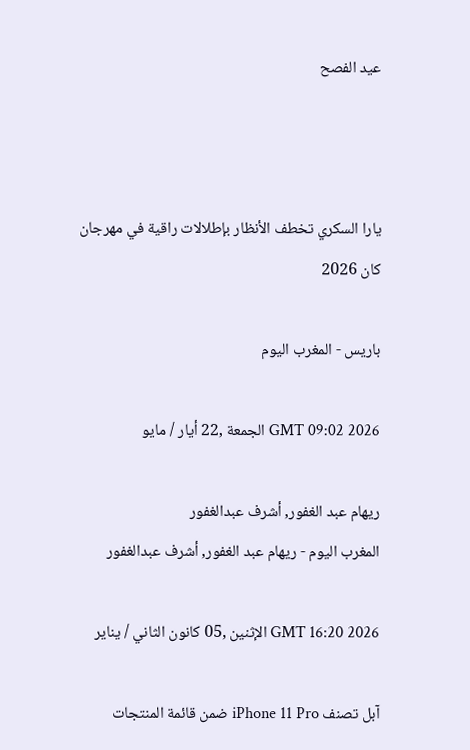عيد الفصح



يارا السكري تخطف الأنظار بإطلالات راقية في مهرجان كان 2026

باريس - المغرب اليوم

GMT 09:02 2026 الجمعة ,22 أيار / مايو

ريهام عبد الغفور, أشرف عبدالغفور
المغرب اليوم - ريهام عبد الغفور, أشرف عبدالغفور

GMT 16:20 2026 الإثنين ,05 كانون الثاني / يناير

آبل تصنف iPhone 11 Pro ضمن قائمة المنتجات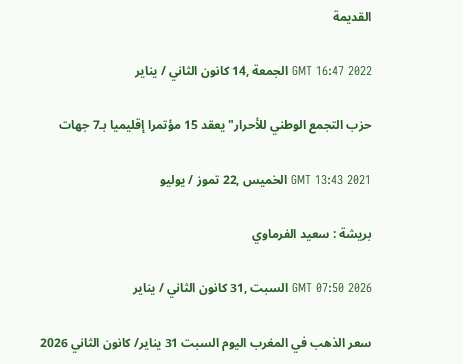القديمة

GMT 16:47 2022 الجمعة ,14 كانون الثاني / يناير

حزب التجمع الوطني للأحرار" يعقد 15 مؤتمرا إقليميا بـ7 جهات

GMT 13:43 2021 الخميس ,22 تموز / يوليو

بريشة : سعيد الفرماوي

GMT 07:50 2026 السبت ,31 كانون الثاني / يناير

سعر الذهب في المغرب اليوم السبت 31 يناير/ كانون الثاني 2026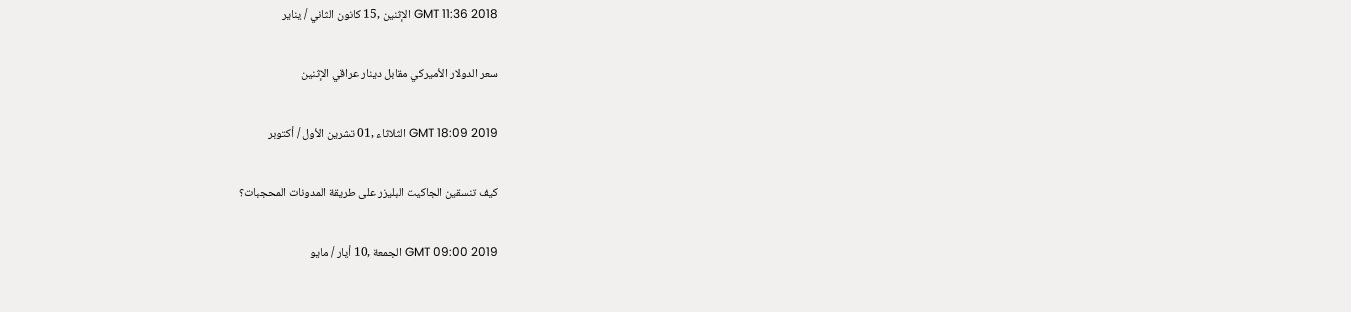GMT 11:36 2018 الإثنين ,15 كانون الثاني / يناير

سعر الدولار الأميركي مقابل دينار عراقي الإثنين

GMT 18:09 2019 الثلاثاء ,01 تشرين الأول / أكتوبر

كيف تنسقين الجاكيت البليزر على طريقة المدونات المحجبات؟

GMT 09:00 2019 الجمعة ,10 أيار / مايو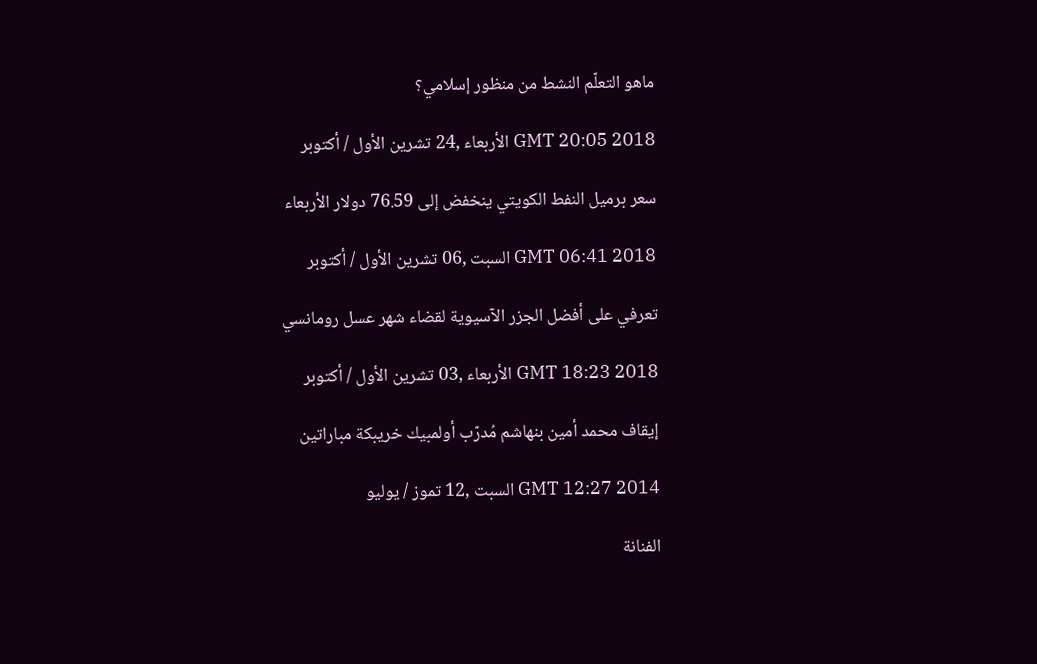ماهو التعلّم النشط من منظور إسلامي؟

GMT 20:05 2018 الأربعاء ,24 تشرين الأول / أكتوبر

سعر برميل النفط الكويتي ينخفض إلى 76.59 دولار الأربعاء

GMT 06:41 2018 السبت ,06 تشرين الأول / أكتوبر

تعرفي على أفضل الجزر الآسيوية لقضاء شهر عسل رومانسي

GMT 18:23 2018 الأربعاء ,03 تشرين الأول / أكتوبر

إيقاف محمد أمين بنهاشم مُدرّب أولمبيك خريبكة مباراتين

GMT 12:27 2014 السبت ,12 تموز / يوليو

الفنانة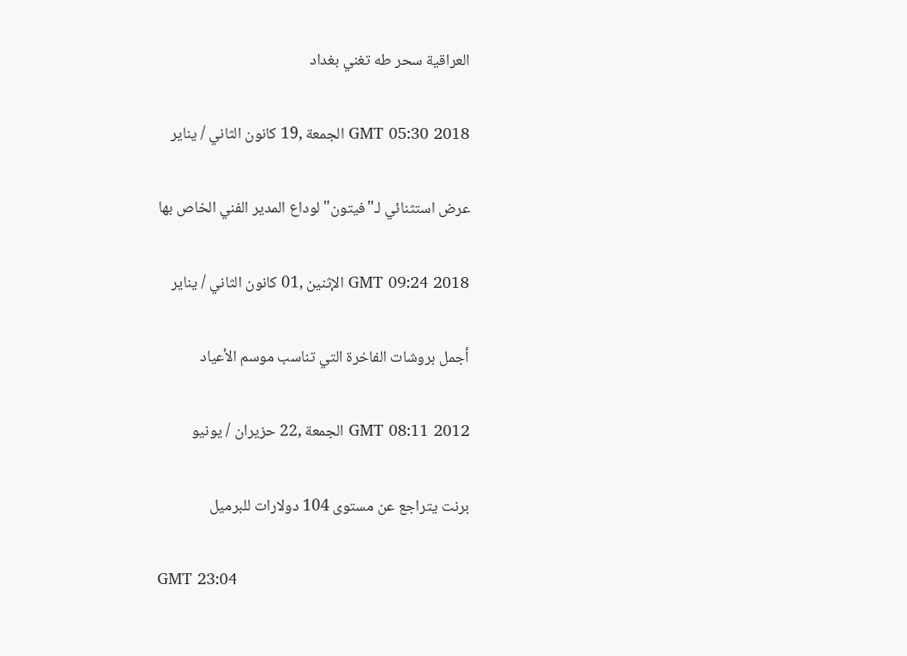العراقية سحر طه تغني بغداد

GMT 05:30 2018 الجمعة ,19 كانون الثاني / يناير

عرض استثنائي لـ"فيتون" لوداع المدير الفني الخاص بها

GMT 09:24 2018 الإثنين ,01 كانون الثاني / يناير

أجمل بروشات الفاخرة التي تناسب موسم الأعياد

GMT 08:11 2012 الجمعة ,22 حزيران / يونيو

برنت يتراجع عن مستوى 104 دولارات للبرميل

GMT 23:04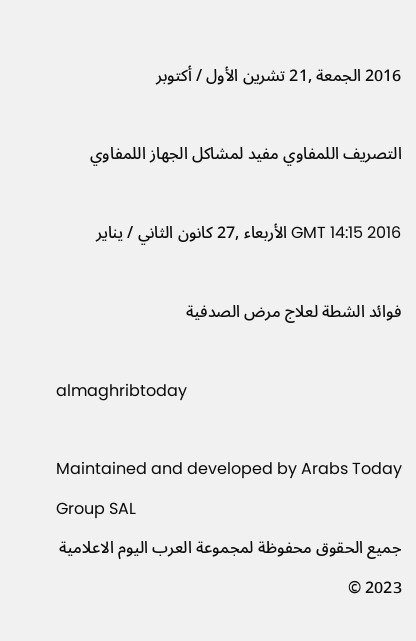2016 الجمعة ,21 تشرين الأول / أكتوبر

التصريف اللمفاوي مفيد لمشاكل الجهاز اللمفاوي

GMT 14:15 2016 الأربعاء ,27 كانون الثاني / يناير

فوائد الشطة لعلاج مرض الصدفية

almaghribtoday

Maintained and developed by Arabs Today Group SAL
جميع الحقوق محفوظة لمجموعة العرب اليوم الاعلامية 2023 ©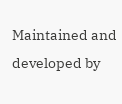Maintained and developed by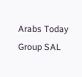Arabs Today Group SAL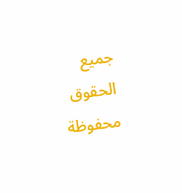جميع الحقوق محفوظة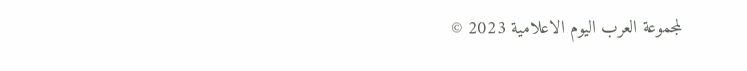لمجموعة العرب اليوم الاعلامية 2023 ©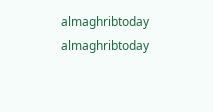almaghribtoday almaghribtoday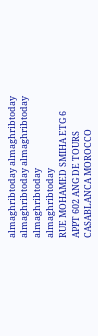almaghribtoday almaghribtoday
almaghribtoday almaghribtoday almaghribtoday
almaghribtoday
RUE MOHAMED SMIHA ETG 6 APPT 602 ANG DE TOURS CASABLANCA MOROCCO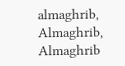almaghrib, Almaghrib, Almaghrib